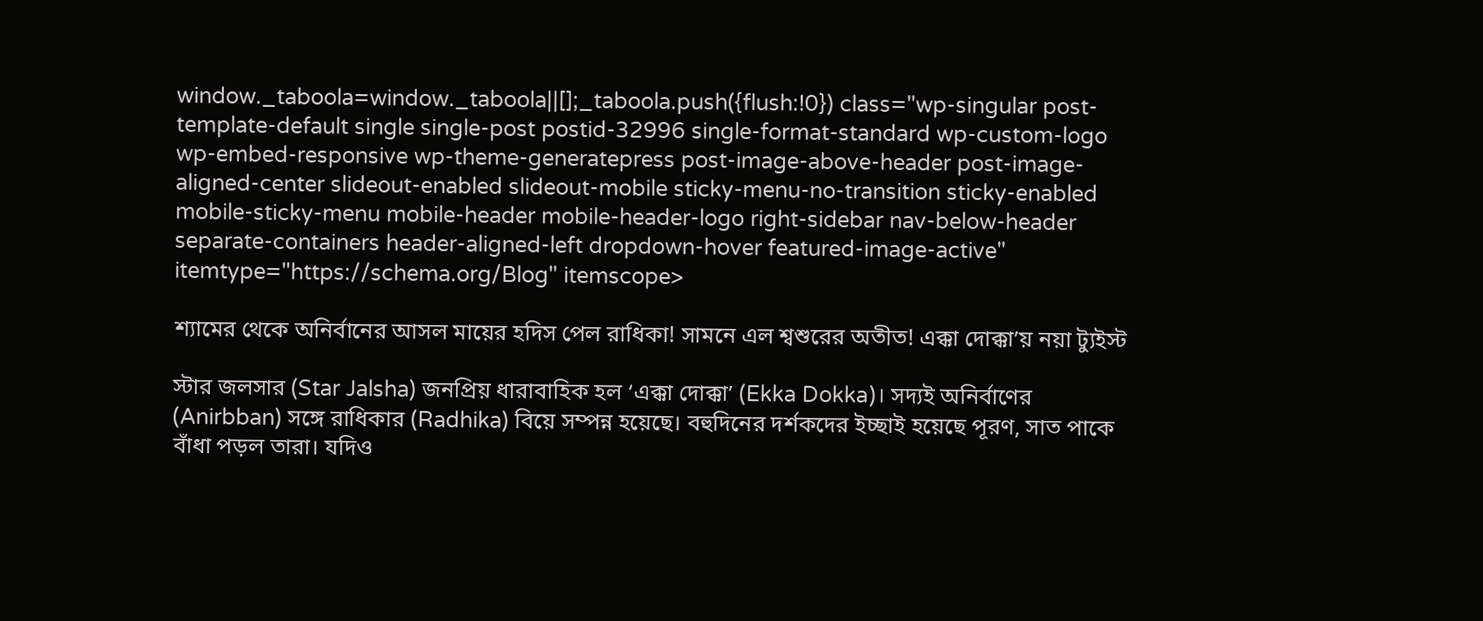window._taboola=window._taboola||[];_taboola.push({flush:!0}) class="wp-singular post-template-default single single-post postid-32996 single-format-standard wp-custom-logo wp-embed-responsive wp-theme-generatepress post-image-above-header post-image-aligned-center slideout-enabled slideout-mobile sticky-menu-no-transition sticky-enabled mobile-sticky-menu mobile-header mobile-header-logo right-sidebar nav-below-header separate-containers header-aligned-left dropdown-hover featured-image-active" itemtype="https://schema.org/Blog" itemscope>

শ্যামের থেকে অনির্বানের আসল মায়ের হদিস পেল রাধিকা! সামনে এল শ্বশুরের অতীত! এক্কা দোক্কা’য় নয়া ট্যুইস্ট

স্টার জলসার (Star Jalsha) জনপ্রিয় ধারাবাহিক হল ‘এক্কা দোক্কা’ (Ekka Dokka)। সদ্যই অনির্বাণের (Anirbban) সঙ্গে রাধিকার (Radhika) বিয়ে সম্পন্ন হয়েছে। বহুদিনের দর্শকদের ইচ্ছাই হয়েছে পূরণ, সাত পাকে বাঁধা পড়ল তারা। যদিও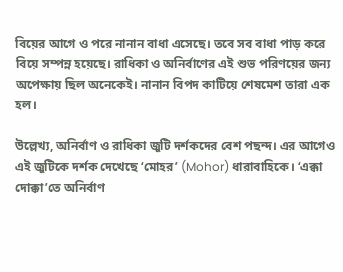বিয়ের আগে ও পরে নানান বাধা এসেছে। তবে সব বাধা পাড় করে বিয়ে সম্পন্ন হয়েছে। রাধিকা ও অনির্বাণের এই শুভ পরিণয়ের জন্য অপেক্ষায় ছিল অনেকেই। নানান বিপদ কাটিয়ে শেষমেশ তারা এক হল।

উল্লেখ্য, অনির্বাণ ও রাধিকা জুটি দর্শকদের বেশ পছন্দ। এর আগেও এই জুটিকে দর্শক দেখেছে ‘মোহর’ (Mohor) ধারাবাহিকে। ‘এক্কা দোক্কা’তে অনির্বাণ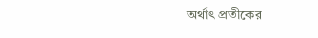অর্থাৎ প্রতীকের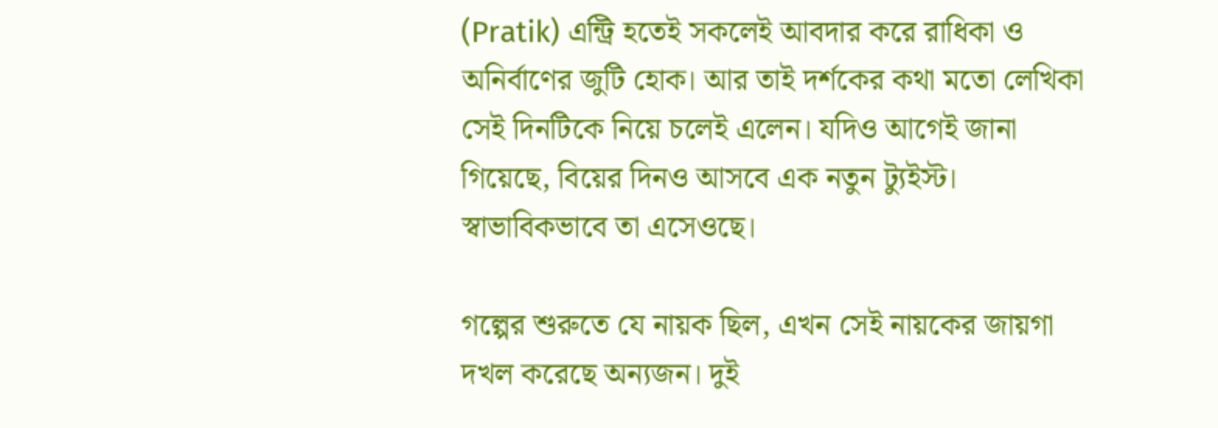(Pratik) এন্ট্রি হতেই সকলেই আবদার করে রাধিকা ও অনির্বাণের জুটি হোক। আর তাই দর্শকের কথা মতো লেখিকা সেই দিনটিকে নিয়ে চলেই এলেন। যদিও আগেই জানা গিয়েছে, বিয়ের দিনও আসবে এক নতুন ট্যুইস্ট। স্বাভাবিকভাবে তা এসেওছে।

গল্পের শুরুতে যে নায়ক ছিল, এখন সেই নায়কের জায়গা দখল করেছে অন্যজন। দুই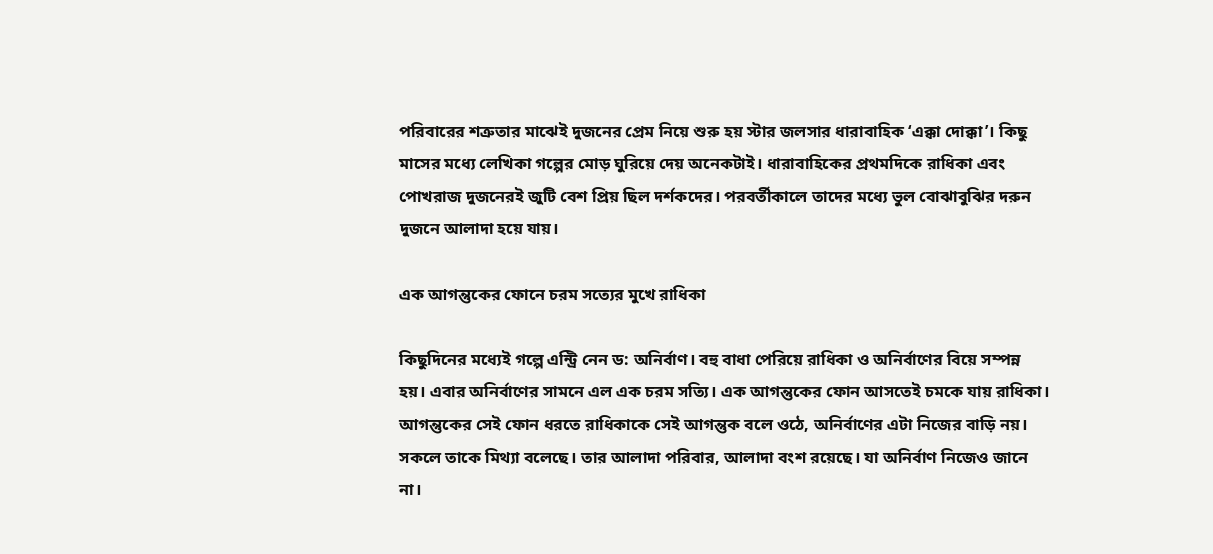পরিবারের শত্রুতার মাঝেই দুজনের প্রেম নিয়ে শুরু হয় স্টার জলসার ধারাবাহিক ‘এক্কা দোক্কা’। কিছু মাসের মধ্যে লেখিকা গল্পের মোড় ঘুরিয়ে দেয় অনেকটাই। ধারাবাহিকের প্রথমদিকে রাধিকা এবং পোখরাজ দুজনেরই জুটি বেশ প্রিয় ছিল দর্শকদের। পরবর্তীকালে তাদের মধ্যে ভুল বোঝাবুঝির দরুন দুজনে আলাদা হয়ে যায়।

এক আগন্তুকের ফোনে চরম সত্যের মুখে রাধিকা

কিছুদিনের মধ্যেই গল্পে এন্ট্রি নেন ড: অনির্বাণ। বহু বাধা পেরিয়ে রাধিকা ও অনির্বাণের বিয়ে সম্পন্ন হয়। এবার অনির্বাণের সামনে এল এক চরম সত্যি। এক আগন্তুকের ফোন আসতেই চমকে যায় রাধিকা। আগন্তুকের সেই ফোন ধরতে রাধিকাকে সেই আগন্তুক বলে ওঠে, অনির্বাণের এটা নিজের বাড়ি নয়। সকলে তাকে মিথ্যা বলেছে। তার আলাদা পরিবার, আলাদা বংশ রয়েছে। যা অনির্বাণ নিজেও জানে না।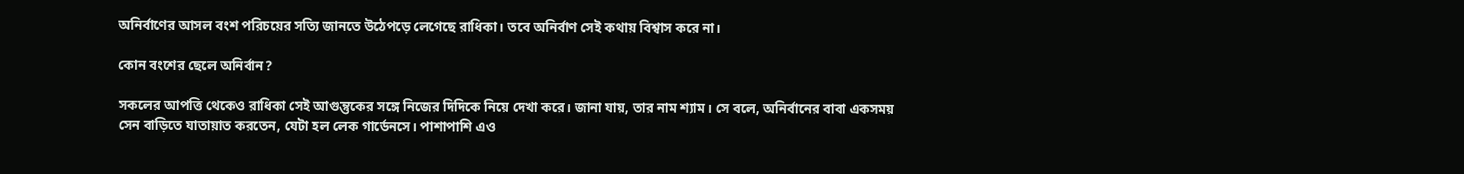অনির্বাণের আসল বংশ পরিচয়ের সত্যি জানতে উঠেপড়ে লেগেছে রাধিকা। তবে অনির্বাণ সেই কথায় বিশ্বাস করে না।

কোন বংশের ছেলে অনির্বান?

সকলের আপত্তি থেকেও রাধিকা সেই আগুন্তুকের সঙ্গে নিজের দিদিকে নিয়ে দেখা করে। জানা যায়, তার নাম শ্যাম। সে বলে, অনির্বানের বাবা একসময় সেন বাড়িতে যাতায়াত করতেন, যেটা হল লেক গার্ডেনসে। পাশাপাশি এও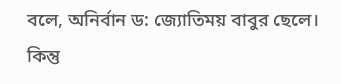বলে, অনির্বান ড: জ্যোতিময় বাবুর ছেলে। কিন্তু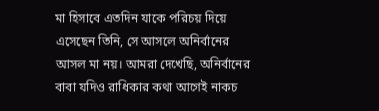মা হিসাবে এতদিন যাকে পরিচয় দিয়ে এসেছেন তিনি, সে আসলে অনির্বানের আসল মা নয়। আমরা দেখেছি, অনির্বানের বাবা যদিও রাধিকার কথা আগেই নাকচ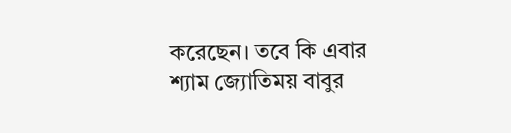করেছেন। তবে কি এবার শ্যাম জ্যোতিময় বাবুর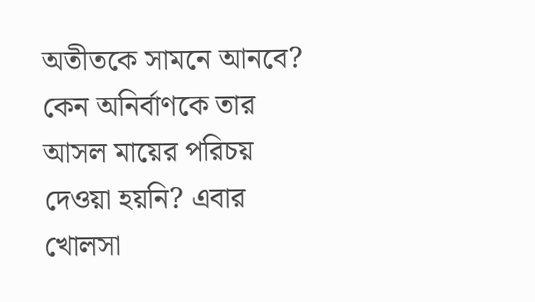অতীতকে সামনে আনবে? কেন অনির্বাণকে তার আসল মায়ের পরিচয় দেওয়া হয়নি? এবার খোলসা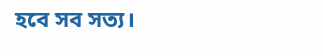হবে সব সত্য।